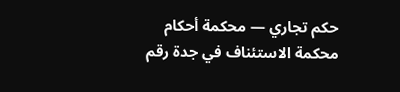حكم تجاري — محكمة أحكام محكمة الاستئناف في جدة رقم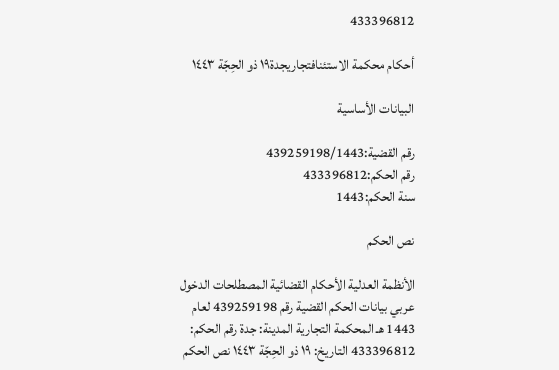433396812

أحكام محكمة الاستئنافتجاريجدة١٩ ذو الحِجّة ١٤٤٣

البيانات الأساسية

رقم القضية:439259198/1443
رقم الحكم:433396812
سنة الحكم:1443

نص الحكم

الأنظمة العدلية الأحكام القضائية المصطلحات الدخول عربي بيانات الحكم القضية رقم 439259198 لعام 1443 هـ المحكمة التجارية المدينة: جدة رقم الحكم: 433396812 التاريخ: ١٩ ذو الحِجّة ١٤٤٣ نص الحكم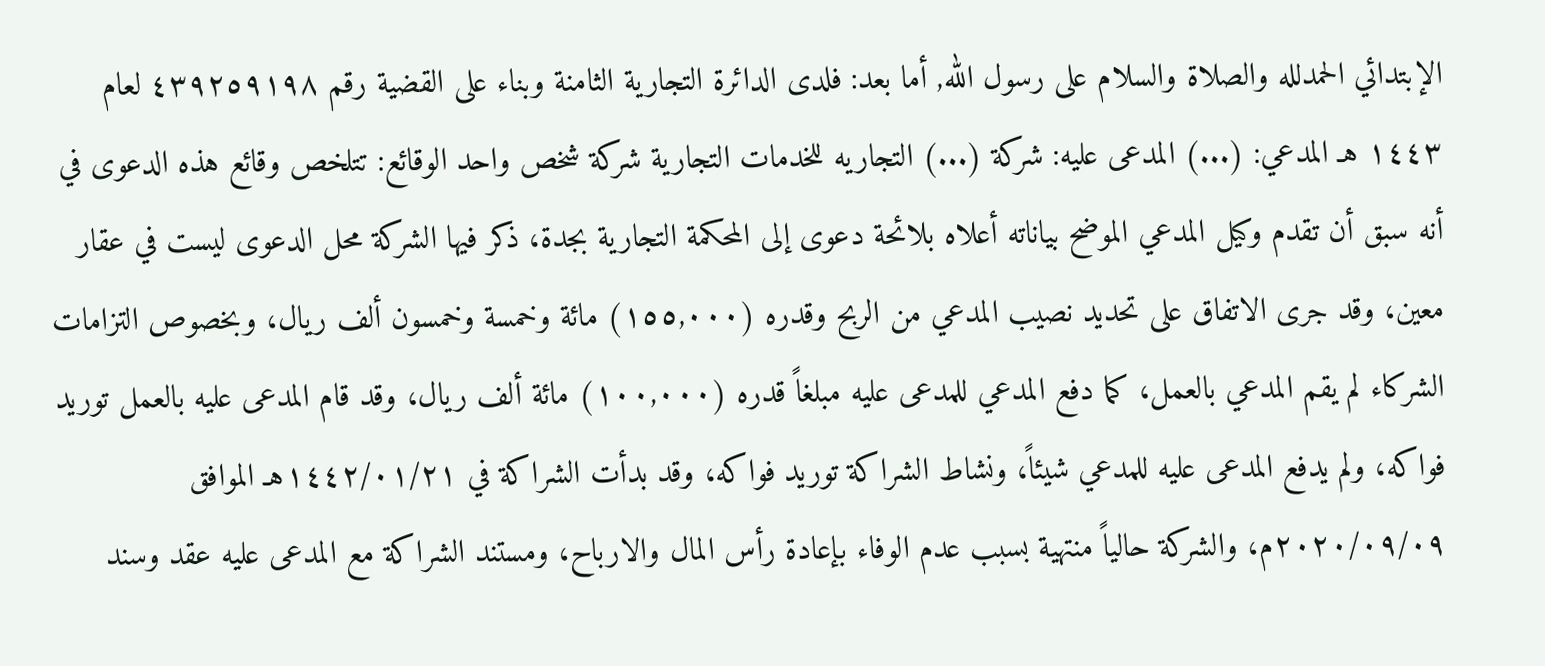الإبتدائي الحمدلله والصلاة والسلام على رسول الله, أما بعد: فلدى الدائرة التجارية الثامنة وبناء على القضية رقم ٤٣٩٢٥٩١٩٨ لعام ١٤٤٣ هـ المدعي: (...) المدعى عليه: شركة (...) التجاريه للخدمات التجارية شركة شخص واحد الوقائع: تتلخص وقائع هذه الدعوى في أنه سبق أن تقدم وكيل المدعي الموضح بياناته أعلاه بلائحة دعوى إلى المحكمة التجارية بجدة، ذكر فيها الشركة محل الدعوى ليست في عقار معين، وقد جرى الاتفاق على تحديد نصيب المدعي من الربح وقدره (١٥٥,٠٠٠) مائة وخمسة وخمسون ألف ريال، وبخصوص التزامات الشركاء لم يقم المدعي بالعمل، كما دفع المدعي للمدعى عليه مبلغاً قدره (١٠٠,٠٠٠) مائة ألف ريال، وقد قام المدعى عليه بالعمل توريد فواكه، ولم يدفع المدعى عليه للمدعي شيئاً، ونشاط الشراكة توريد فواكه، وقد بدأت الشراكة في ١٤٤٢/٠١/٢١هـ الموافق ٢٠٢٠/٠٩/٠٩م، والشركة حالياً منتهية بسبب عدم الوفاء بإعادة رأس المال والارباح، ومستند الشراكة مع المدعى عليه عقد وسند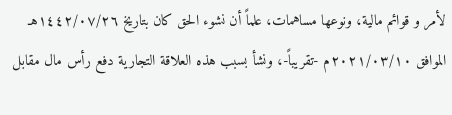لأمر و قوائم مالية، ونوعها مساهمات، علماً أن نشوء الحق كان بتاريخ ١٤٤٢/٠٧/٢٦هـ الموافق ٢٠٢١/٠٣/١٠م -تقريباً-، ونشأ بسبب هذه العلاقة التجارية دفع رأس مال مقابل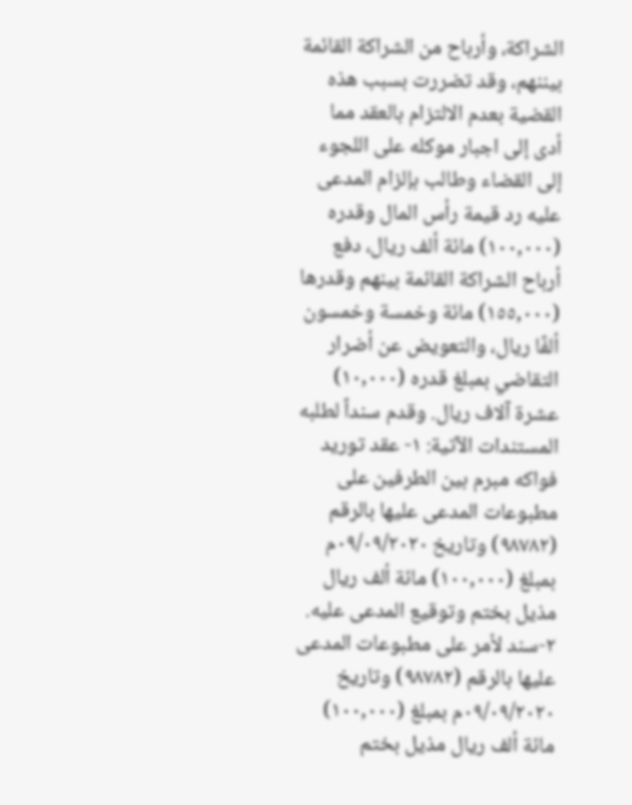الشراكة، وأرباح من الشراكة القائمة بيننهم، وقد تضررت بسبب هذه القضية بعدم الالتزام بالعقد مما أدى إلى اجبار موكله على اللجوء إلى القضاء وطالب بإلزام المدعى عليه رد قيمة رأس المال وقدره (١٠٠,٠٠٠) مائة ألف ريال، دفع أرباح الشراكة القائمة بينهم وقدرها (١٥٥,٠٠٠) مائة وخمسة وخمسون ألفًا ريال، والتعويض عن أضرار التقاضي بمبلغ قدره (١٠,٠٠٠) عشرة آلاف ريال. وقدم سنداً لطلبه المستندات الآتية: ١- عقد توريد فواكه مبرم بين الطرفين على مطبوعات المدعى عليها بالرقم (٩٨٧٨٢) وتاريخ ٠٩/٠٩/٢٠٢٠م بمبلغ (١٠٠,٠٠٠) مائة ألف ريال مذيل بختم وتوقيع المدعى عليه. ٢-سند لأمر على مطبوعات المدعى عليها بالرقم (٩٨٧٨٢) وتاريخ ٠٩/٠٩/٢٠٢٠م بمبلغ (١٠٠,٠٠٠) مائة ألف ريال مذيل بختم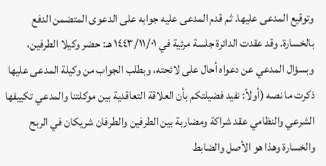وتوقيع المدعى عليها. ثم قدم المدعى عليه جوابه على الدعوى المتضمن الدفع بالخسارة. وقد عقدت الدائرة جلسة مرئية في ١٤٤٣/١١/٠١ هـ: حضر وكيلا الطرفين، وبسؤال المدعي عن دعواه أحال على لائحته، وبطلب الجواب من وكيلة المدعى عليها ذكرت ما نصه (أولاً: نفيد فضيلتكم بأن العلاقة التعاقدية بين موكلتنا والمدعي تكييفها الشرعي والنظامي عقد شراكة ومضاربة بين الطرفين والطرفان شريكان في الربح والخسارة وهذا هو الأصل والضابط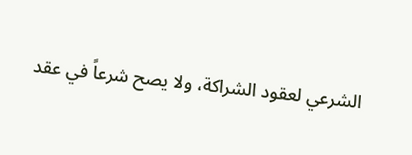الشرعي لعقود الشراكة، ولا يصح شرعاً في عقد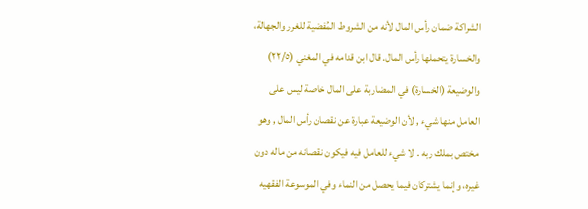الشراكة ضمان رأس المال لأنه من الشروط المُفضية للغرر والجهالة، والخسارة يتحملها رأس المال. قال ابن قدامه في المغني (٢٢/٥) والوضيعة (الخسارة) في المضاربة على المال خاصة ليس على العامل منها شيء , لأن الوضيعة عبارة عن نقصان رأس المال , وهو مختص بملك ربه . لا شيء للعامل فيه فيكون نقصانه من ماله دون غيره، وإنما يشتركان فيما يحصل من النماء وفي الموسوعة الفقهيه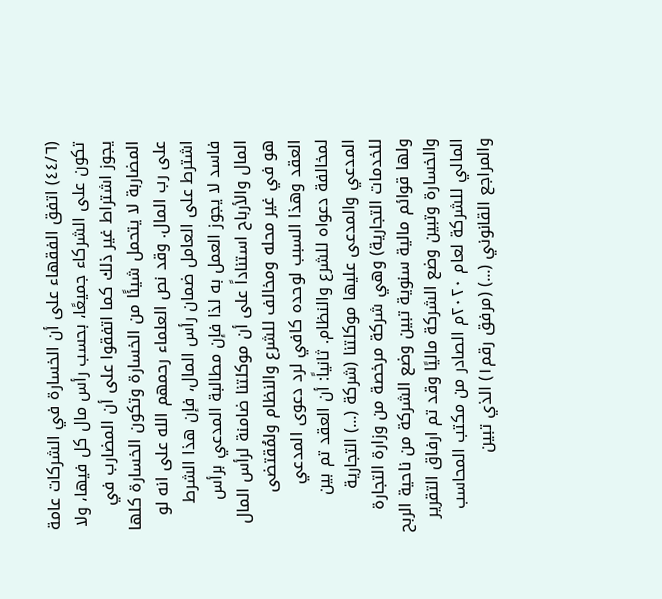(٤٤/٦) اتفق الفقهاء على أن الخسارة في الشركات عامة تكون على الشركاء جميعًا، بحسب رأس مال كل فيها، ولا يجوز اشتراط غير ذلك كما اتفقوا على أن المضارب في المضاربة لا يتحمل شيئًا من الخسارة وتكون الخسارة كلها على رب المال. وقد نص العلماء رحمهم الله على انه لو اشترط على العامل ضمان رأس المال، فإن هذا الشرط فاسد لا يجوز العمل به لذا فإن مطالبة المدعي برأس المال والأرباح استناداً على أن موكلتنا ضامنة لرأس المال هو في غير محله ومخالف للشرع والنظام ولمُقتضى العقد وهذا السبب لوحده كافي لرد دعوى المدعي لمخالفة دعواه للشرع والنظام. ثانياً: أن العقد تم بين المدعي والمدعى عليها موكلتنا (شركة (...) التجارية للخدمات التجارية) وهي شركة مرخصة من وزارة التجارة ولها قوائم مالية سنوية تبين وضع الشركة من ناحية الربح والخسارة وتبين وضع الشركة ماليًا وقد تم ارفاق التقرير المالي للشركة لعام ٢٠٢٠م الصادر من مكتب المحاسب والمراجع القانوني (...) (مرفق رقم١) الذي تبين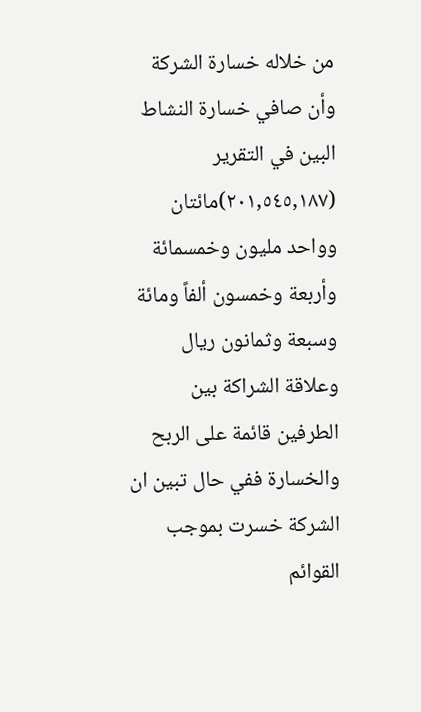من خلاله خسارة الشركة وأن صافي خسارة النشاط البين في التقرير (٢٠١,٥٤٥,١٨٧)مائتان وواحد مليون وخمسمائة وأربعة وخمسون ألفاً ومائة وسبعة وثمانون ريال وعلاقة الشراكة بين الطرفين قائمة على الربح والخسارة ففي حال تبين ان الشركة خسرت بموجب القوائم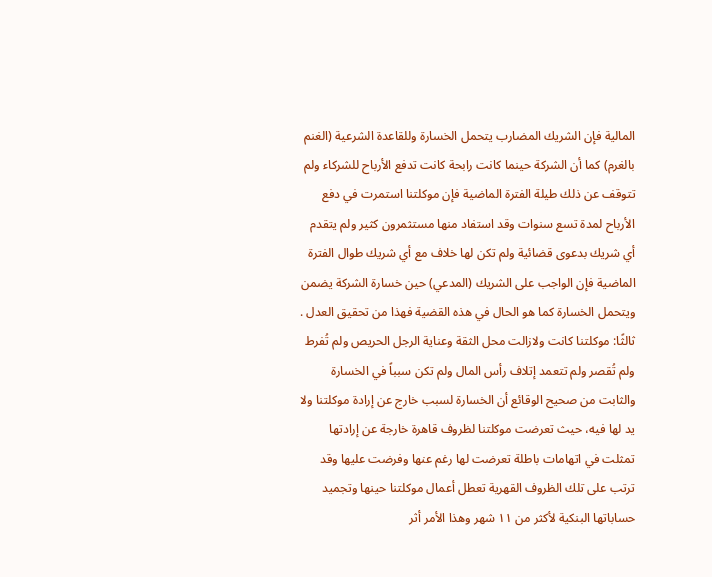المالية فإن الشريك المضارب يتحمل الخسارة وللقاعدة الشرعية (الغنم بالغرم) كما أن الشركة حينما كانت رابحة كانت تدفع الأرباح للشركاء ولم تتوقف عن ذلك طيلة الفترة الماضية فإن موكلتنا استمرت في دفع الأرباح لمدة تسع سنوات وقد استفاد منها مستثمرون كثير ولم يتقدم أي شريك بدعوى قضائية ولم تكن لها خلاف مع أي شريك طوال الفترة الماضية فإن الواجب على الشريك (المدعي) حين خسارة الشركة يضمن ويتحمل الخسارة كما هو الحال في هذه القضية فهذا من تحقيق العدل . ثالثًا: موكلتنا كانت ولازالت محل الثقة وعناية الرجل الحريص ولم تُفرط ولم تُقصر ولم تتعمد إتلاف رأس المال ولم تكن سبباً في الخسارة والثابت من صحيح الوقائع أن الخسارة لسبب خارج عن إرادة موكلتنا ولا يد لها فيه، حيث تعرضت موكلتنا لظروف قاهرة خارجة عن إرادتها تمثلت في اتهامات باطلة تعرضت لها رغم عنها وفرضت عليها وقد ترتب على تلك الظروف القهرية تعطل أعمال موكلتنا حينها وتجميد حساباتها البنكية لأكثر من ١١ شهر وهذا الأمر أثر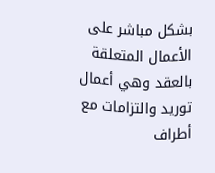بشكل مباشر على الأعمال المتعلقة بالعقد وهي أعمال توريد والتزامات مع أطراف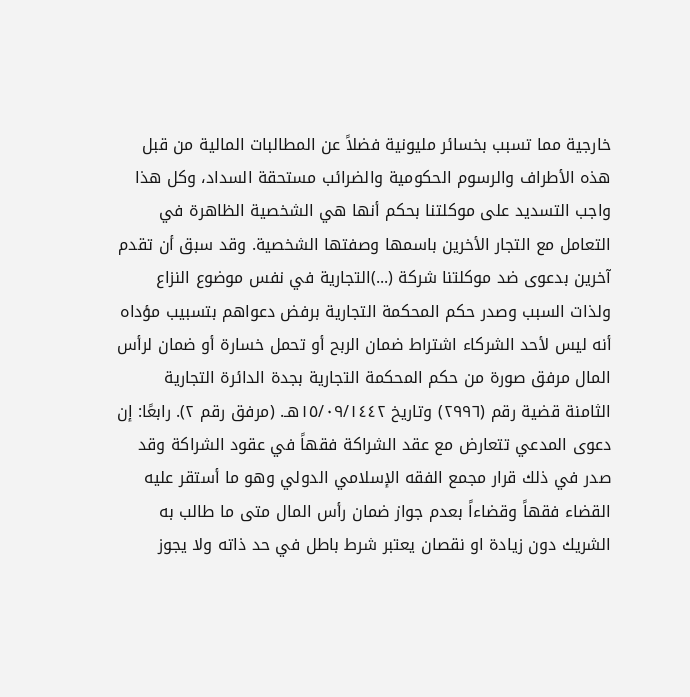خارجية مما تسبب بخسائر مليونية فضلاً عن المطالبات المالية من قبل هذه الأطراف والرسوم الحكومية والضرائب مستحقة السداد، وكل هذا واجب التسديد على موكلتنا بحكم أنها هي الشخصية الظاهرة في التعامل مع التجار الأخرين باسمها وصفتها الشخصية. وقد سبق أن تقدم آخرين بدعوى ضد موكلتنا شركة (...)التجارية في نفس موضوع النزاع ولذات السبب وصدر حكم المحكمة التجارية برفض دعواهم بتسبيب مؤداه أنه ليس لأحد الشركاء اشتراط ضمان الربح أو تحمل خسارة أو ضمان لرأس المال مرفق صورة من حكم المحكمة التجارية بجدة الدائرة التجارية الثامنة قضية رقم (٢٩٩٦) وتاريخ ١٥/٠٩/١٤٤٢هـ. (مرفق رقم ٢). رابعًا: إن دعوى المدعي تتعارض مع عقد الشراكة فقهاً في عقود الشراكة وقد صدر في ذلك قرار مجمع الفقه الإسلامي الدولي وهو ما أستقر عليه القضاء فقهاً وقضاءاً بعدم جواز ضمان رأس المال متى ما طالب به الشريك دون زيادة او نقصان يعتبر شرط باطل في حد ذاته ولا يجوز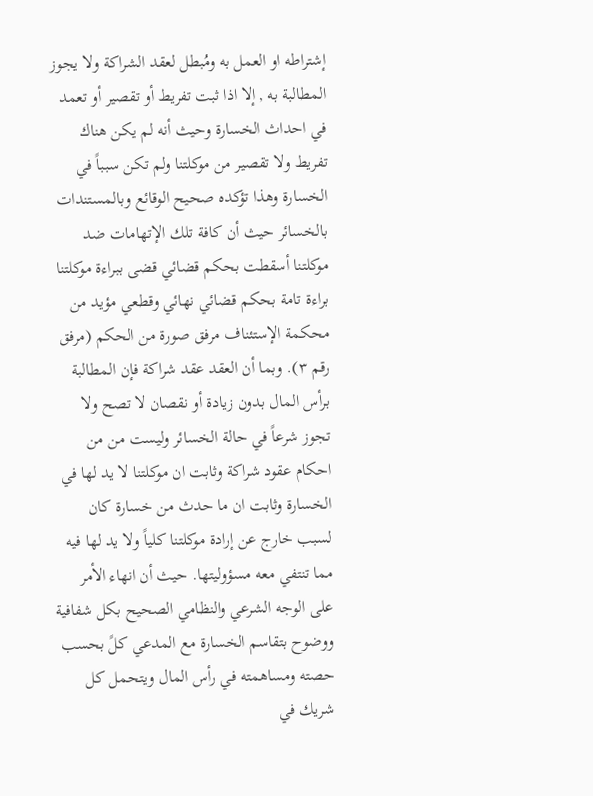إشتراطه او العمل به ومُبطل لعقد الشراكة ولا يجوز المطالبة به , إلا اذا ثبت تفريط أو تقصير أو تعمد في احداث الخسارة وحيث أنه لم يكن هناك تفريط ولا تقصير من موكلتنا ولم تكن سبباً في الخسارة وهذا تؤكده صحيح الوقائع وبالمستندات بالخسائر حيث أن كافة تلك الإتهامات ضد موكلتنا أسقطت بحكم قضائي قضى ببراءة موكلتنا براءة تامة بحكم قضائي نهائي وقطعي مؤيد من محكمة الإستئناف مرفق صورة من الحكم (مرفق رقم ٣). وبما أن العقد عقد شراكة فإن المطالبة برأس المال بدون زيادة أو نقصان لا تصح ولا تجوز شرعاً في حالة الخسائر وليست من من احكام عقود شراكة وثابت ان موكلتنا لا يد لها في الخسارة وثابت ان ما حدث من خسارة كان لسبب خارج عن إرادة موكلتنا كلياً ولا يد لها فيه مما تنتفي معه مسؤوليتها. حيث أن انهاء الأمر على الوجه الشرعي والنظامي الصحيح بكل شفافية ووضوح بتقاسم الخسارة مع المدعي كلً بحسب حصته ومساهمته في رأس المال ويتحمل كل شريك في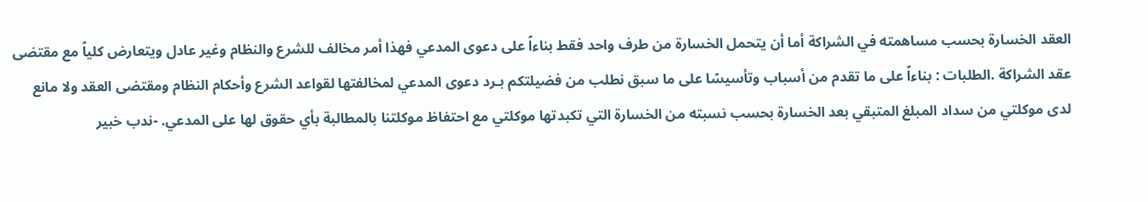العقد الخسارة بحسب مساهمته في الشراكة أما أن يتحمل الخسارة من طرف واحد فقط بناءاً على دعوى المدعي فهذا أمر مخالف للشرع والنظام وغير عادل ويتعارض كلياً مع مقتضى عقد الشراكة .الطلبات : بناءاً على ما تقدم من أسباب وتأسيسًا على ما سبق نطلب من فضيلتكم بـرد دعوى المدعي لمخالفتها لقواعد الشرع وأحكام النظام ومقتضى العقد ولا مانع لدى موكلتي من سداد المبلغ المتبقي بعد الخسارة بحسب نسبته من الخسارة التي تكبدتها موكلتي مع احتفاظ موكلتنا بالمطالبة بأي حقوق لها على المدعي. -ندب خبير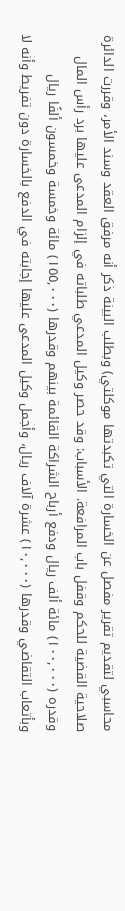محاسبي لتقديم تقرير مفصل عن الخسارة التي تكبدتها موكلتي) وبطلب البينة ذكر أنه مرفق العقد وسند الأمر، وقررت الدائرة صلاحية القضية للحكم وقفل باب المرافعة. الأسباب: وقد حصر وكيل المدعي طلباته في إلزام المدعى عليها برد رأس المال وقدره (١٠٠,٠٠٠) مائة ألف ريال ودفع أرباح الشراكة القائمة بينهم وقدرها (١٥٥,٠٠٠) مائة وخمسة وخمسون ألفًا ريال وبأتعاب التقاضي وقدرها (١٠,٠٠٠) عشرة آلاف ريال، وأجمل وكيل المدعى عليها إجابته في الدفع بالخسارة دون تفريط وأنه لا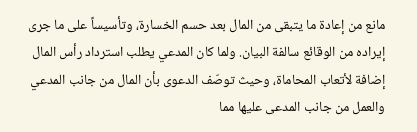مانع من إعادة ما يتبقى من المال بعد حسم الخسارة، وتأسيساً على ما جرى إيراده من الوقائع سالفة البيان. ولما كان المدعي يطلب استرداد رأس المال إضافة لأتعاب المحاماة، وحيث توصّف الدعوى بأن المال من جانب المدعي والعمل من جانب المدعى عليها مما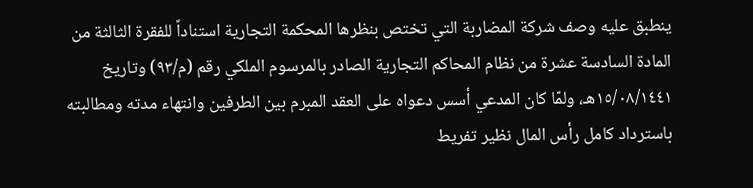ينطبق عليه وصف شركة المضاربة التي تختص بنظرها المحكمة التجارية استناداً للفقرة الثالثة من المادة السادسة عشرة من نظام المحاكم التجارية الصادر بالمرسوم الملكي رقم (م/٩٣) وتاريخ ١٥/٠٨/١٤٤١هـ، ولمّا كان المدعي أسس دعواه على العقد المبرم بين الطرفين وانتهاء مدته ومطالبته باسترداد كامل رأس المال نظير تفريط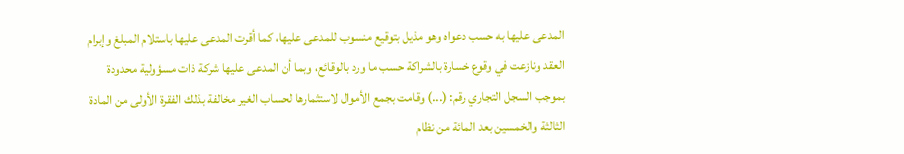المدعى عليها به حسب دعواه وهو مذيل بتوقيع منسوب للمدعى عليها، كما أقرت المدعى عليها باستلام المبلغ وإبرام العقد ونازعت في وقوع خسارة بالشراكة حسب ما ورد بالوقائع، وبما أن المدعى عليها شركة ذات مسؤولية محدودة بموجب السجل التجاري رقم: (...) وقامت بجمع الأموال لاستثمارها لحساب الغير مخالفة بذلك الفقرة الأولى من المادة الثالثة والخمسين بعد المائة من نظام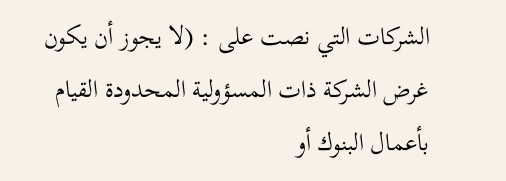الشركات التي نصت على : (لا يجوز أن يكون غرض الشركة ذات المسؤولية المحدودة القيام بأعمال البنوك أو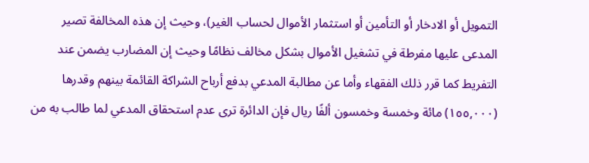التمويل أو الادخار أو التأمين أو استثمار الأموال لحساب الغير)، وحيث إن هذه المخالفة تصير المدعى عليها مفرطة في تشغيل الأموال بشكل مخالف نظامًا وحيث إن المضارب يضمن عند التفريط كما قرر ذلك الفقهاء وأما عن مطالبة المدعي بدفع أرباح الشراكة القائمة بينهم وقدرها (١٥٥,٠٠٠) مائة وخمسة وخمسون ألفًا ريال فإن الدائرة ترى عدم استحقاق المدعي لما طالب به من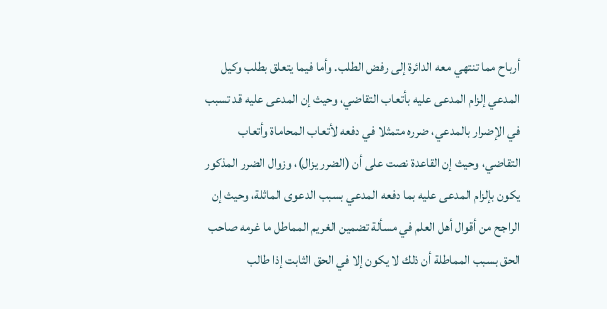أرباح مما تنتهي معه الدائرة إلى رفض الطلب. وأما فيما يتعلق بطلب وكيل المدعي إلزام المدعى عليه بأتعاب التقاضي، وحيث إن المدعى عليه قد تسبب في الإضرار بالمدعي، ضرره متمثلا في دفعه لأتعاب المحاماة وأتعاب التقاضي، وحيث إن القاعدة نصت على أن (الضرر يزال)، وزوال الضرر المذكور يكون بإلزام المدعى عليه بما دفعه المدعي بسبب الدعوى الماثلة، وحيث إن الراجح من أقوال أهل العلم في مسألة تضمين الغريم المماطل ما غرمه صاحب الحق بسبب المماطلة أن ذلك لا يكون إلا في الحق الثابت إذا طالب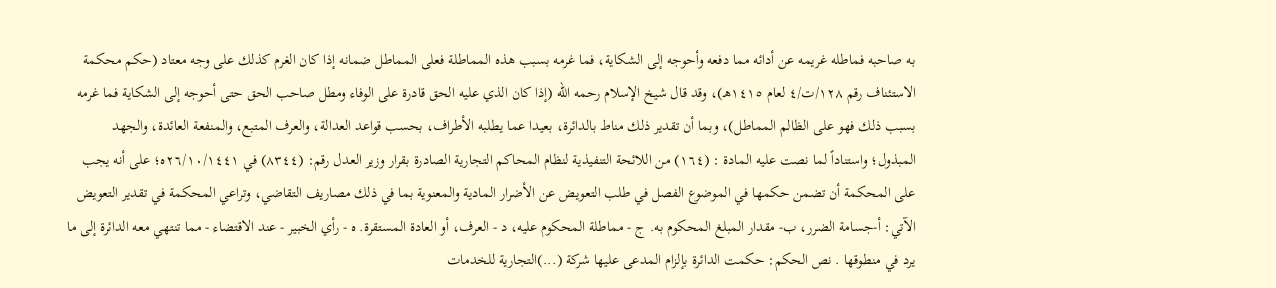به صاحبه فماطله غريمه عن أدائه مما دفعه وأحوجه إلى الشكاية، فما غرمه بسبب هذه المماطلة فعلى المماطل ضمانه إذا كان الغرم كذلك على وجه معتاد (حكم محكمة الاستئناف رقم ١٢٨/ت/٤ لعام ١٤١٥هـ)، وقد قال شيخ الإسلام رحمه الله (إذا كان الذي عليه الحق قادرة على الوفاء ومطل صاحب الحق حتى أحوجه إلى الشكاية فما غرمه بسبب ذلك فهو على الظالم المماطل)، وبما أن تقدير ذلك مناط بالدائرة، بعيدا عما يطلبه الأطراف، بحسب قواعد العدالة، والعرف المتبع، والمنفعة العائدة، والجهد المبذول؛ واستناداً لما نصت عليه المادة : (١٦٤) من اللائحة التنفيذية لنظام المحاكم التجارية الصادرة بقرار وزير العدل رقم: (٨٣٤٤) في ٢٦/١٠/١٤٤١ه؛ على أنه يجب على المحكمة أن تضمن حكمها في الموضوع الفصل في طلب التعويض عن الأضرار المادية والمعنوية بما في ذلك مصاريف التقاضي، وتراعي المحكمة في تقدير التعويض الآتي: أ-جسامة الضرر، ب- مقدار المبلغ المحكوم به. ج - مماطلة المحكوم عليه، د - العرف، أو العادة المستقرة. ه - رأي الخبير - عند الاقتضاء - مما تنتهي معه الدائرة إلى ما يرد في منطوقها . نص الحكم: حكمت الدائرة بإلزام المدعى عليها شركة (...)التجارية للخدمات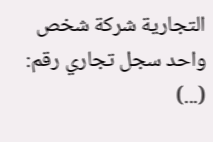التجارية شركة شخص واحد سجل تجاري رقم: (...)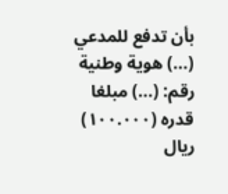بأن تدفع للمدعي (...) هوية وطنية رقم: (...) مبلغا قدره (١٠٠.٠٠٠) ريال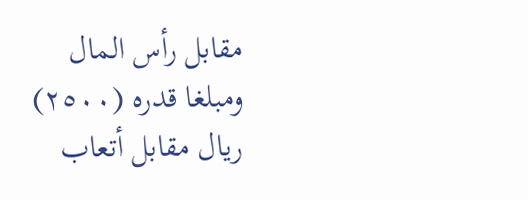مقابل رأس المال ومبلغا قدره (٢٥٠٠) ريال مقابل أتعاب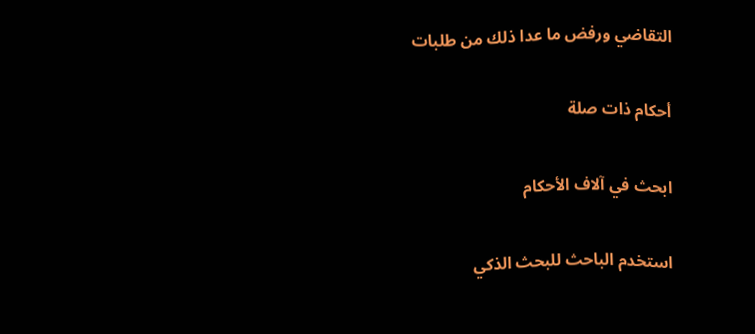التقاضي ورفض ما عدا ذلك من طلبات

أحكام ذات صلة

ابحث في آلاف الأحكام

استخدم الباحث للبحث الذكي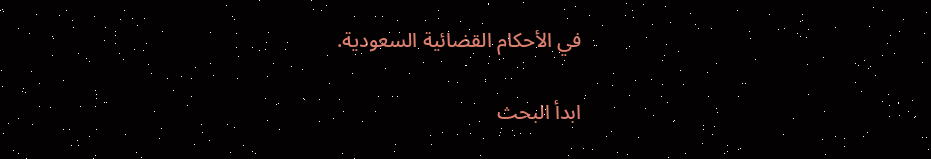في الأحكام القضائية السعودية.

ابدأ البحث